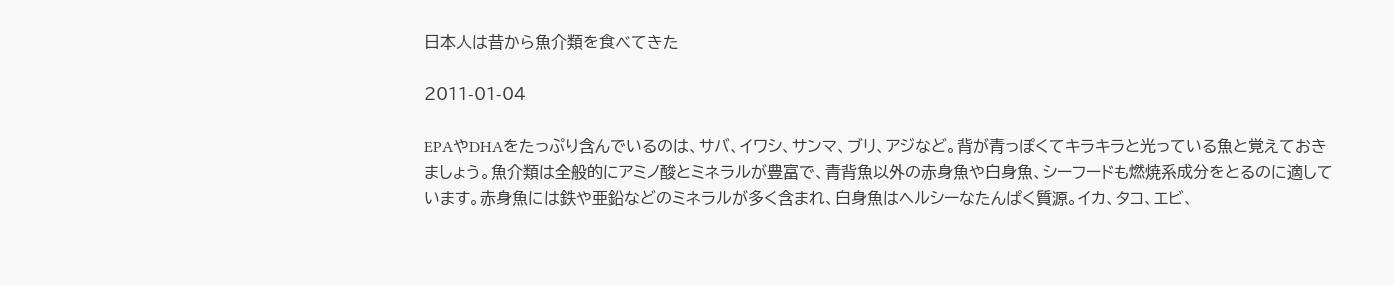日本人は昔から魚介類を食べてきた

2011-01-04

EPAやDHAをたっぷり含んでいるのは、サバ、イワシ、サンマ、ブリ、アジなど。背が青っぽくてキラキラと光っている魚と覚えておきましょう。魚介類は全般的にアミノ酸とミネラルが豊富で、青背魚以外の赤身魚や白身魚、シーフードも燃焼系成分をとるのに適しています。赤身魚には鉄や亜鉛などのミネラルが多く含まれ、白身魚はヘルシーなたんぱく質源。イカ、タコ、エビ、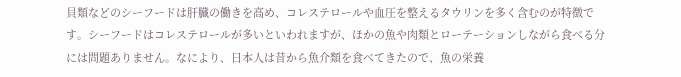貝類などのシーフードは肝臓の働きを高め、コレステロールや血圧を整えるタウリンを多く含むのが特徴です。シーフードはコレステロールが多いといわれますが、ほかの魚や肉類とローテーションしながら食べる分には問題ありません。なにより、日本人は昔から魚介類を食べてきたので、魚の栄養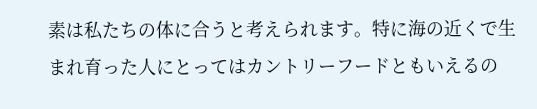素は私たちの体に合うと考えられます。特に海の近くで生まれ育った人にとってはカントリーフードともいえるの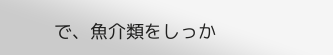で、魚介類をしっか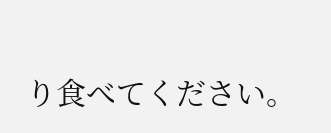り食べてください。